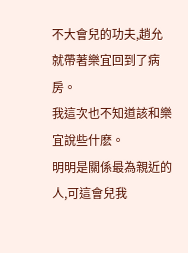不大會兒的功夫,趙允就帶著樂宜回到了病房。
我這次也不知道該和樂宜說些什麽。
明明是關係最為親近的人,可這會兒我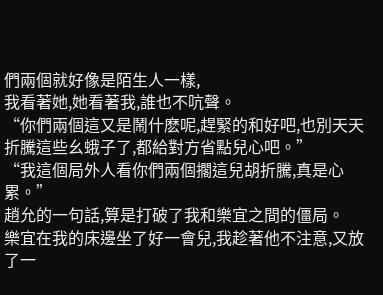們兩個就好像是陌生人一樣,
我看著她,她看著我,誰也不吭聲。
“你們兩個這又是鬧什麽呢,趕緊的和好吧,也別天天折騰這些幺蛾子了,都給對方省點兒心吧。”
“我這個局外人看你們兩個擱這兒胡折騰,真是心累。”
趙允的一句話,算是打破了我和樂宜之間的僵局。
樂宜在我的床邊坐了好一會兒,我趁著他不注意,又放了一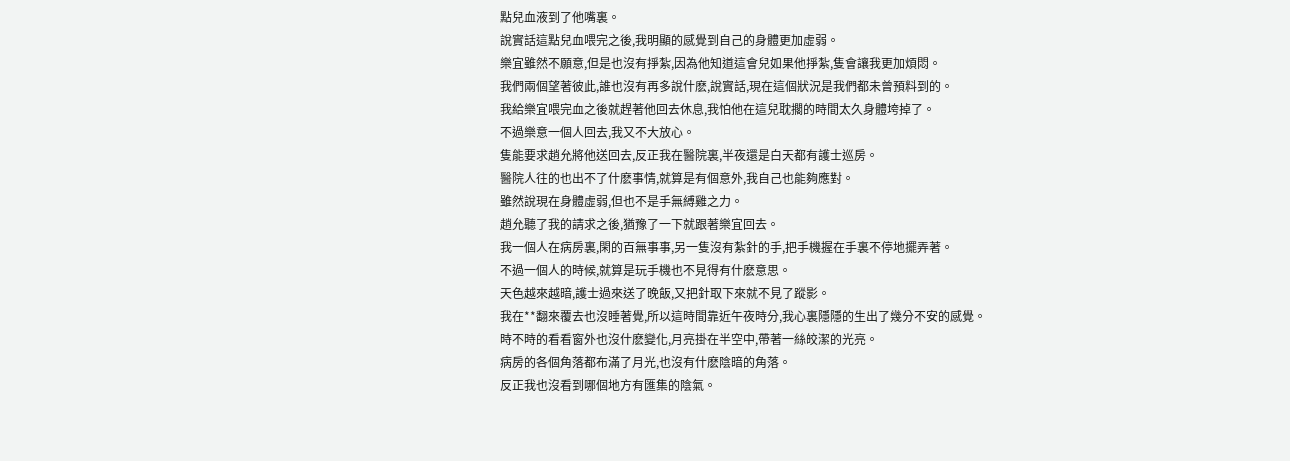點兒血液到了他嘴裏。
說實話這點兒血喂完之後,我明顯的感覺到自己的身體更加虛弱。
樂宜雖然不願意,但是也沒有掙紮,因為他知道這會兒如果他掙紮,隻會讓我更加煩悶。
我們兩個望著彼此,誰也沒有再多說什麽,說實話,現在這個狀況是我們都未曾預料到的。
我給樂宜喂完血之後就趕著他回去休息,我怕他在這兒耽擱的時間太久身體垮掉了。
不過樂意一個人回去,我又不大放心。
隻能要求趙允將他送回去,反正我在醫院裏,半夜還是白天都有護士巡房。
醫院人往的也出不了什麽事情,就算是有個意外,我自己也能夠應對。
雖然說現在身體虛弱,但也不是手無縛雞之力。
趙允聽了我的請求之後,猶豫了一下就跟著樂宜回去。
我一個人在病房裏,閑的百無事事,另一隻沒有紮針的手,把手機握在手裏不停地擺弄著。
不過一個人的時候,就算是玩手機也不見得有什麽意思。
天色越來越暗,護士過來送了晚飯,又把針取下來就不見了蹤影。
我在**翻來覆去也沒睡著覺,所以這時間靠近午夜時分,我心裏隱隱的生出了幾分不安的感覺。
時不時的看看窗外也沒什麽變化,月亮掛在半空中,帶著一絲皎潔的光亮。
病房的各個角落都布滿了月光,也沒有什麽陰暗的角落。
反正我也沒看到哪個地方有匯集的陰氣。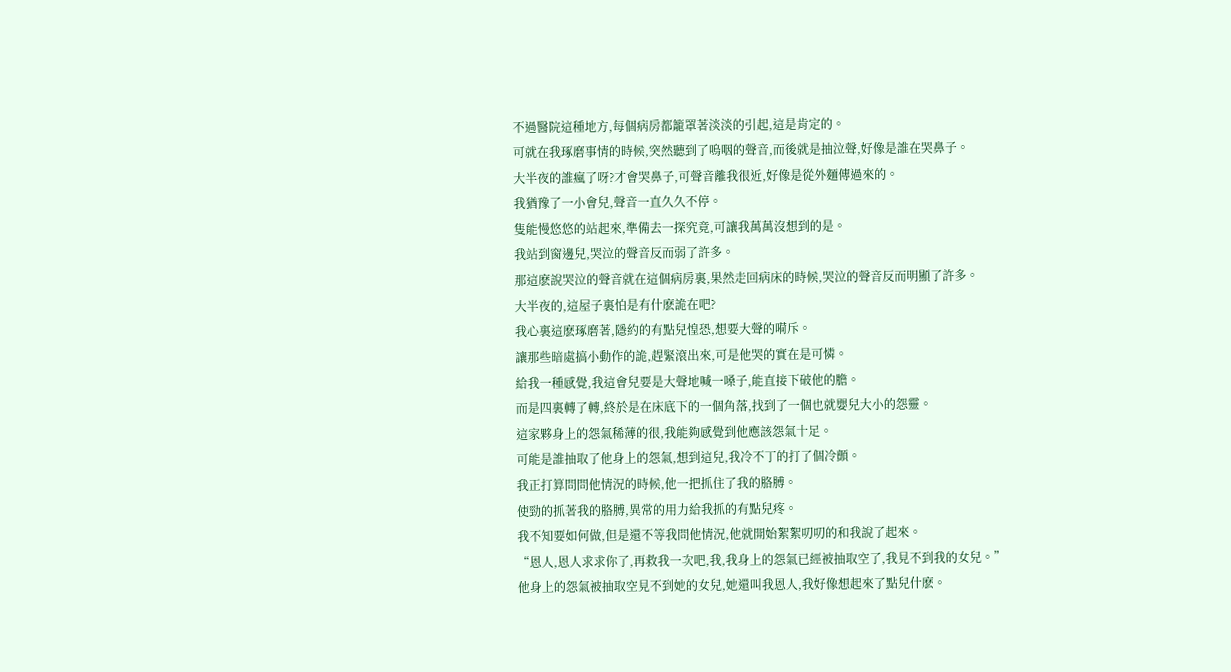不過醫院這種地方,每個病房都籠罩著淡淡的引起,這是肯定的。
可就在我琢磨事情的時候,突然聽到了嗚咽的聲音,而後就是抽泣聲,好像是誰在哭鼻子。
大半夜的誰瘋了呀?才會哭鼻子,可聲音離我很近,好像是從外麵傳過來的。
我猶豫了一小會兒,聲音一直久久不停。
隻能慢悠悠的站起來,準備去一探究竟,可讓我萬萬沒想到的是。
我站到窗邊兒,哭泣的聲音反而弱了許多。
那這麽說哭泣的聲音就在這個病房裏,果然走回病床的時候,哭泣的聲音反而明顯了許多。
大半夜的,這屋子裏怕是有什麽詭在吧?
我心裏這麽琢磨著,隱約的有點兒惶恐,想要大聲的嗬斥。
讓那些暗處搞小動作的詭,趕緊滾出來,可是他哭的實在是可憐。
給我一種感覺,我這會兒要是大聲地喊一嗓子,能直接下破他的膽。
而是四裏轉了轉,終於是在床底下的一個角落,找到了一個也就嬰兒大小的怨靈。
這家夥身上的怨氣稀薄的很,我能夠感覺到他應該怨氣十足。
可能是誰抽取了他身上的怨氣,想到這兒,我冷不丁的打了個冷顫。
我正打算問問他情況的時候,他一把抓住了我的胳膊。
使勁的抓著我的胳膊,異常的用力給我抓的有點兒疼。
我不知要如何做,但是還不等我問他情況,他就開始絮絮叨叨的和我說了起來。
“恩人,恩人求求你了,再救我一次吧,我,我身上的怨氣已經被抽取空了,我見不到我的女兒。”
他身上的怨氣被抽取空見不到她的女兒,她還叫我恩人,我好像想起來了點兒什麽。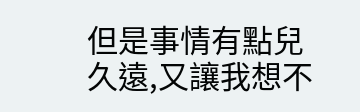但是事情有點兒久遠,又讓我想不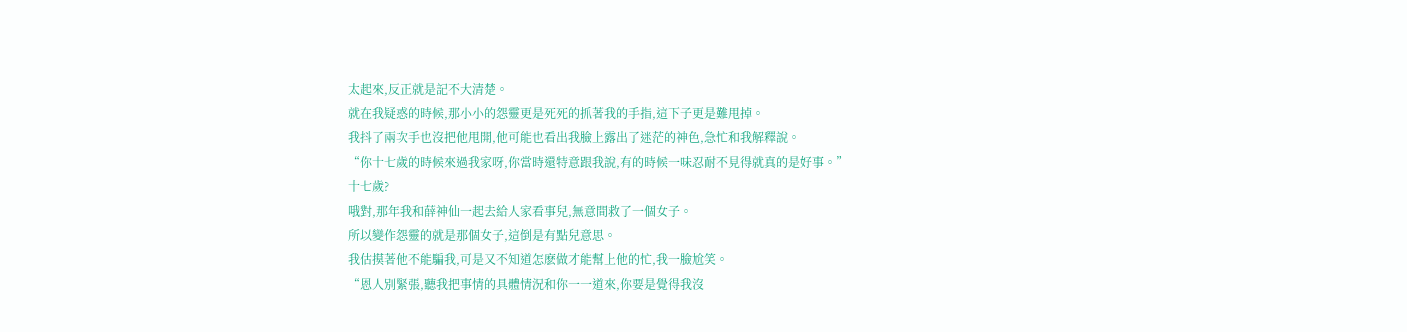太起來,反正就是記不大清楚。
就在我疑惑的時候,那小小的怨靈更是死死的抓著我的手指,這下子更是難甩掉。
我抖了兩次手也沒把他甩開,他可能也看出我臉上露出了迷茫的神色,急忙和我解釋說。
“你十七歲的時候來過我家呀,你當時還特意跟我說,有的時候一味忍耐不見得就真的是好事。”
十七歲?
哦對,那年我和薛神仙一起去給人家看事兒,無意間救了一個女子。
所以變作怨靈的就是那個女子,這倒是有點兒意思。
我估摸著他不能騙我,可是又不知道怎麽做才能幫上他的忙,我一臉尬笑。
“恩人別緊張,聽我把事情的具體情況和你一一道來,你要是覺得我沒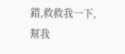錯,救救我一下,幫我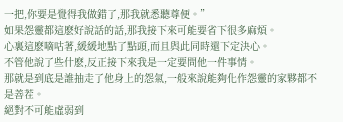一把,你要是覺得我做錯了,那我就悉聽尊便。”
如果怨靈都這麽好說話的話,那我接下來可能要省下很多麻煩。
心裏這麽嘀咕著,緩緩地點了點頭,而且與此同時還下定決心。
不管他說了些什麽,反正接下來我是一定要問他一件事情。
那就是到底是誰抽走了他身上的怨氣,一般來說能夠化作怨靈的家夥都不是善茬。
絕對不可能虛弱到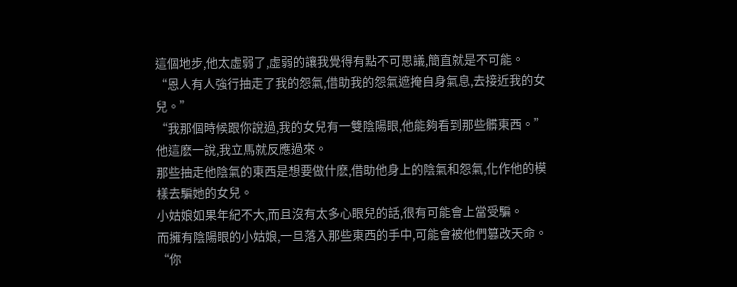這個地步,他太虛弱了,虛弱的讓我覺得有點不可思議,簡直就是不可能。
“恩人有人強行抽走了我的怨氣,借助我的怨氣遮掩自身氣息,去接近我的女兒。”
“我那個時候跟你說過,我的女兒有一雙陰陽眼,他能夠看到那些髒東西。”
他這麽一說,我立馬就反應過來。
那些抽走他陰氣的東西是想要做什麽,借助他身上的陰氣和怨氣,化作他的模樣去騙她的女兒。
小姑娘如果年紀不大,而且沒有太多心眼兒的話,很有可能會上當受騙。
而擁有陰陽眼的小姑娘,一旦落入那些東西的手中,可能會被他們篡改天命。
“你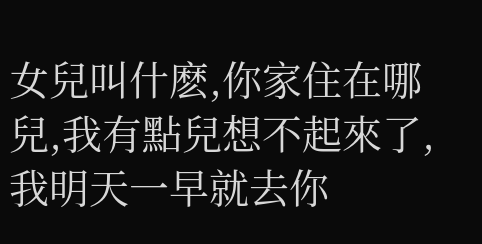女兒叫什麽,你家住在哪兒,我有點兒想不起來了,我明天一早就去你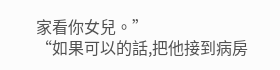家看你女兒。”
“如果可以的話,把他接到病房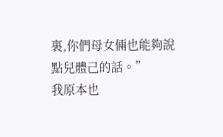裏,你們母女倆也能夠說點兒體己的話。”
我原本也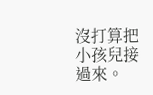沒打算把小孩兒接過來。